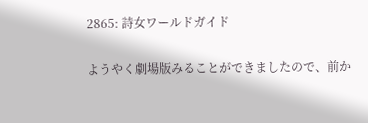2865: 詩女ワールドガイド

ようやく劇場版みることができましたので、前か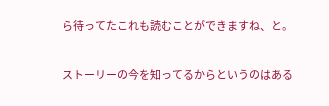ら待ってたこれも読むことができますね、と。

ストーリーの今を知ってるからというのはある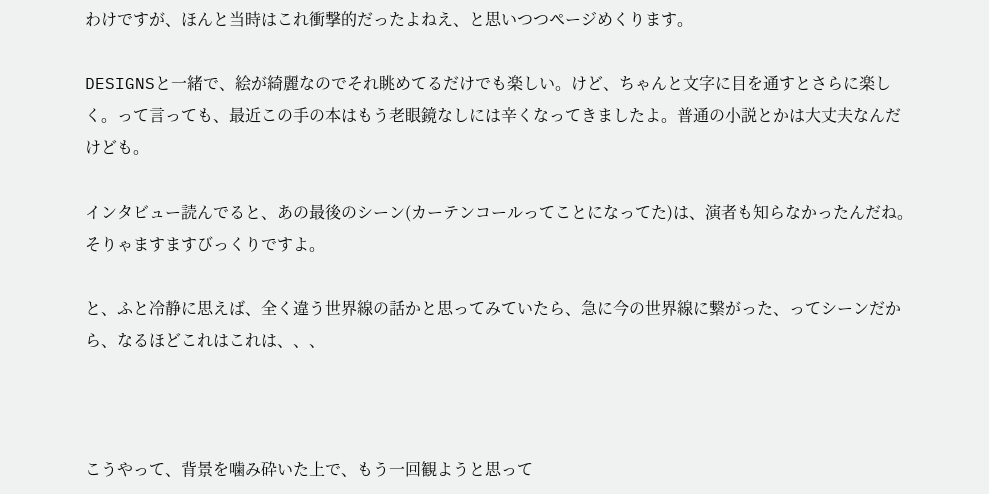わけですが、ほんと当時はこれ衝撃的だったよねえ、と思いつつページめくります。

DESIGNSと一緒で、絵が綺麗なのでそれ眺めてるだけでも楽しい。けど、ちゃんと文字に目を通すとさらに楽しく。って言っても、最近この手の本はもう老眼鏡なしには辛くなってきましたよ。普通の小説とかは大丈夫なんだけども。

インタビュー読んでると、あの最後のシーン(カーテンコールってことになってた)は、演者も知らなかったんだね。そりゃますますびっくりですよ。

と、ふと冷静に思えば、全く違う世界線の話かと思ってみていたら、急に今の世界線に繋がった、ってシーンだから、なるほどこれはこれは、、、



こうやって、背景を噛み砕いた上で、もう一回観ようと思って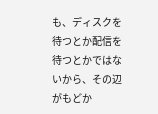も、ディスクを待つとか配信を待つとかではないから、その辺がもどか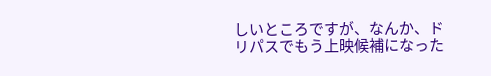しいところですが、なんか、ドリパスでもう上映候補になった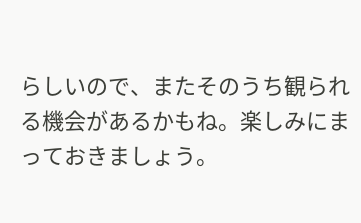らしいので、またそのうち観られる機会があるかもね。楽しみにまっておきましょう。